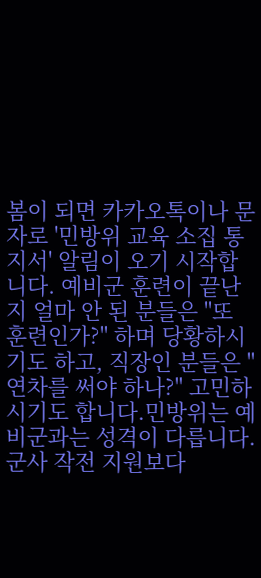봄이 되면 카카오톡이나 문자로 '민방위 교육 소집 통지서' 알림이 오기 시작합니다. 예비군 훈련이 끝난 지 얼마 안 된 분들은 "또 훈련인가?" 하며 당황하시기도 하고, 직장인 분들은 "연차를 써야 하나?" 고민하시기도 합니다.민방위는 예비군과는 성격이 다릅니다. 군사 작전 지원보다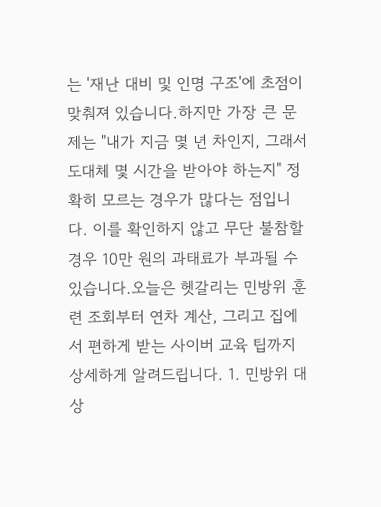는 '재난 대비 및 인명 구조'에 초점이 맞춰져 있습니다.하지만 가장 큰 문제는 "내가 지금 몇 년 차인지, 그래서 도대체 몇 시간을 받아야 하는지" 정확히 모르는 경우가 많다는 점입니다. 이를 확인하지 않고 무단 불참할 경우 10만 원의 과태료가 부과될 수 있습니다.오늘은 헷갈리는 민방위 훈련 조회부터 연차 계산, 그리고 집에서 편하게 받는 사이버 교육 팁까지 상세하게 알려드립니다. 1. 민방위 대상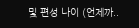및 편성 나이 (언제까..